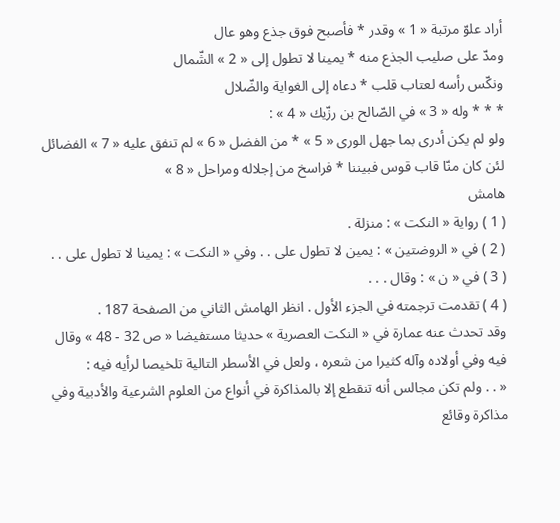أراد علوّ مرتبة « 1 » وقدر * فأصبح فوق جذع وهو عال
ومدّ على صليب الجذع منه * يمينا لا تطول إلى « 2 » الشّمال
ونكّس رأسه لعتاب قلب * دعاه إلى الغواية والضّلال
* * * وله « 3 » في الصّالح بن رزّيك « 4 » :
ولو لم يكن أدرى بما جهل الورى « 5 » * من الفضل « 6 » لم تنفق عليه « 7 » الفضائل
لئن كان منّا قاب قوس فبيننا * فراسخ من إجلاله ومراحل « 8 »
هامش
( 1 ) رواية « النكت » : منزلة .
( 2 ) في « الروضتين » : يمين لا تطول على . . وفي « النكت » : يمينا لا تطول على . .
( 3 ) في « ن » : وقال . . .
( 4 ) تقدمت ترجمته في الجزء الأول . انظر الهامش الثاني من الصفحة 187 .
وقد تحدث عنه عمارة في « النكت العصرية » حديثا مستفيضا « ص 32 - 48 » وقال فيه وفي أولاده وآله كثيرا من شعره ، ولعل في الأسطر التالية تلخيصا لرأيه فيه :
« . . ولم تكن مجالس أنه تنقطع إلا بالمذاكرة في أنواع من العلوم الشرعية والأدبية وفي مذاكرة وقائع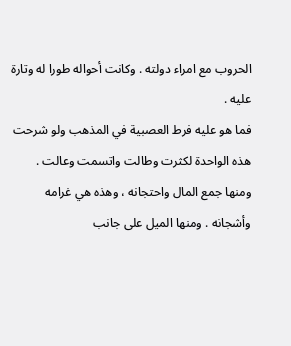الحروب مع امراء دولته . وكانت أحواله طورا له وتارة عليه .
فما هو عليه فرط العصبية في المذهب ولو شرحت هذه الواحدة لكثرت وطالت واتسمت وعالت .
ومنها جمع المال واحتجانه ، وهذه هي غرامه وأشجانه . ومنها الميل على جانب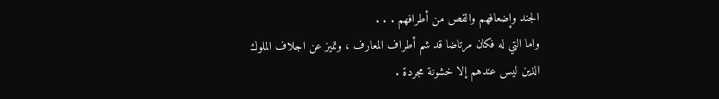الجند وإضعافهم والقص من أطرافهم . . .
واما التي له فكان مرتاضا قد شم أطراف المعارف ، وتميز عن اجلاف الملوك الذين ليس عندهم إلا خشونة مجردة .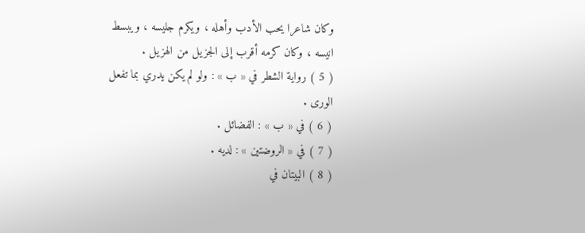وكان شاعرا يحب الأدب وأهله ، ويكرم جليسه ، ويبسط انيسه ، وكان كرمه أقرب إلى الجزيل من الهزيل .
( 5 ) رواية الشطر في « ب » : ولو لم يكن يدري بما تفعل الورى .
( 6 ) في « ب » : الفضائل .
( 7 ) في « الروضتين » : لديه .
( 8 ) البيتان في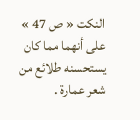النكت « ص 47 » على أنهما مما كان يستحسنه طلائع من شعر عمارة .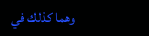وهما كذلك في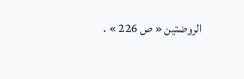الروضتين « ص 226 » .